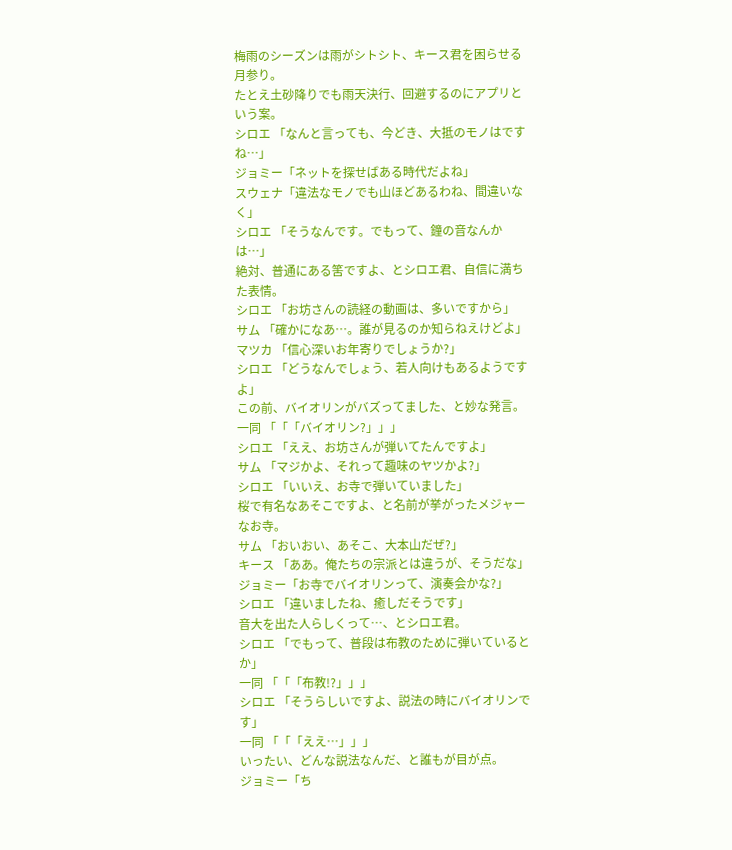梅雨のシーズンは雨がシトシト、キース君を困らせる月参り。
たとえ土砂降りでも雨天決行、回避するのにアプリという案。
シロエ 「なんと言っても、今どき、大抵のモノはですね…」
ジョミー「ネットを探せばある時代だよね」
スウェナ「違法なモノでも山ほどあるわね、間違いなく」
シロエ 「そうなんです。でもって、鐘の音なんかは…」
絶対、普通にある筈ですよ、とシロエ君、自信に満ちた表情。
シロエ 「お坊さんの読経の動画は、多いですから」
サム 「確かになあ…。誰が見るのか知らねえけどよ」
マツカ 「信心深いお年寄りでしょうか?」
シロエ 「どうなんでしょう、若人向けもあるようですよ」
この前、バイオリンがバズってました、と妙な発言。
一同 「「「バイオリン?」」」
シロエ 「ええ、お坊さんが弾いてたんですよ」
サム 「マジかよ、それって趣味のヤツかよ?」
シロエ 「いいえ、お寺で弾いていました」
桜で有名なあそこですよ、と名前が挙がったメジャーなお寺。
サム 「おいおい、あそこ、大本山だぜ?」
キース 「ああ。俺たちの宗派とは違うが、そうだな」
ジョミー「お寺でバイオリンって、演奏会かな?」
シロエ 「違いましたね、癒しだそうです」
音大を出た人らしくって…、とシロエ君。
シロエ 「でもって、普段は布教のために弾いているとか」
一同 「「「布教!?」」」
シロエ 「そうらしいですよ、説法の時にバイオリンです」
一同 「「「ええ…」」」
いったい、どんな説法なんだ、と誰もが目が点。
ジョミー「ち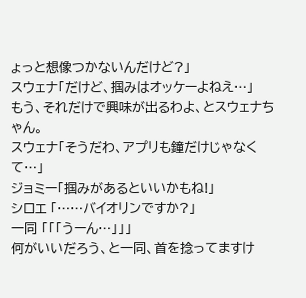ょっと想像つかないんだけど?」
スウェナ「だけど、掴みはオッケーよねえ…」
もう、それだけで興味が出るわよ、とスウェナちゃん。
スウェナ「そうだわ、アプリも鐘だけじゃなくて…」
ジョミー「掴みがあるといいかもね!」
シロエ 「……バイオリンですか?」
一同 「「「うーん…」」」
何がいいだろう、と一同、首を捻ってますけ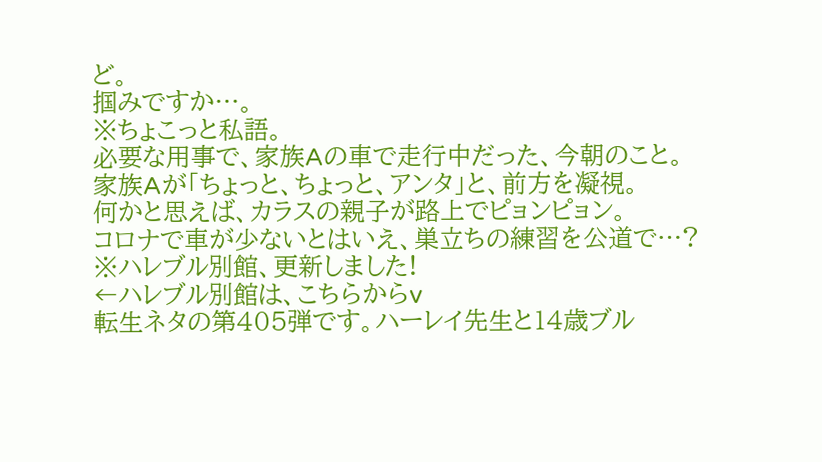ど。
掴みですか…。
※ちょこっと私語。
必要な用事で、家族Aの車で走行中だった、今朝のこと。
家族Aが「ちょっと、ちょっと、アンタ」と、前方を凝視。
何かと思えば、カラスの親子が路上でピョンピョン。
コロナで車が少ないとはいえ、巣立ちの練習を公道で…?
※ハレブル別館、更新しました!
←ハレブル別館は、こちらからv
転生ネタの第405弾です。ハーレイ先生と14歳ブル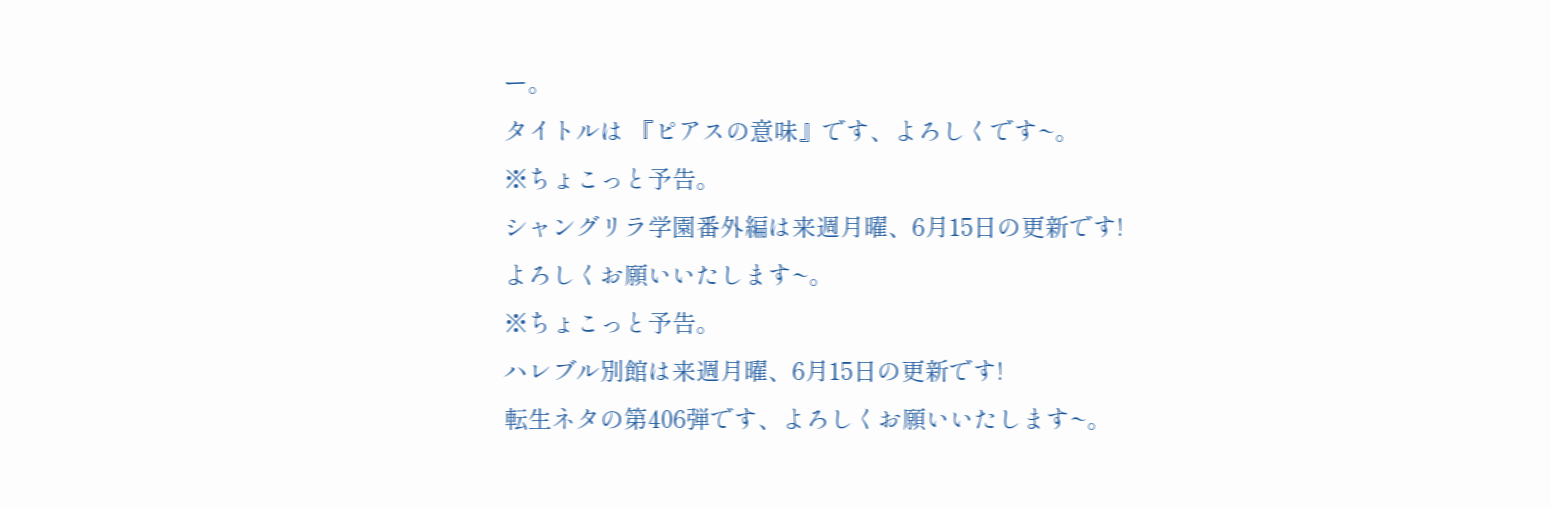ー。
タイトルは 『ピアスの意味』です、よろしくです~。
※ちょこっと予告。
シャングリラ学園番外編は来週月曜、6月15日の更新です!
よろしくお願いいたします~。
※ちょこっと予告。
ハレブル別館は来週月曜、6月15日の更新です!
転生ネタの第406弾です、よろしくお願いいたします~。